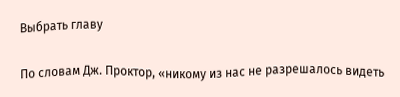Выбрать главу

По словам Дж. Проктор, «никому из нас не разрешалось видеть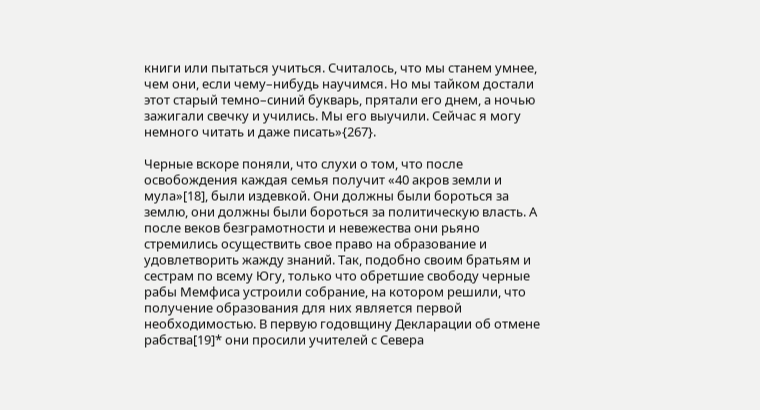книги или пытаться учиться. Считалось, что мы станем умнее, чем они, если чему–нибудь научимся. Но мы тайком достали этот старый темно–синий букварь, прятали его днем, а ночью зажигали свечку и учились. Мы его выучили. Сейчас я могу немного читать и даже писать»{267}.

Черные вскоре поняли, что слухи о том, что после освобождения каждая семья получит «40 акров земли и мула»[18], были издевкой. Они должны были бороться за землю, они должны были бороться за политическую власть. А после веков безграмотности и невежества они рьяно стремились осуществить свое право на образование и удовлетворить жажду знаний. Так, подобно своим братьям и сестрам по всему Югу, только что обретшие свободу черные рабы Мемфиса устроили собрание, на котором решили, что получение образования для них является первой необходимостью. В первую годовщину Декларации об отмене рабства[19]* они просили учителей с Севера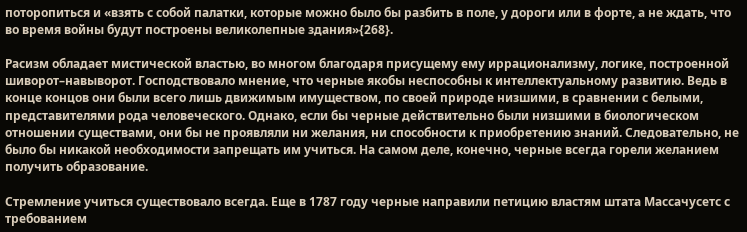поторопиться и «взять с собой палатки, которые можно было бы разбить в поле, у дороги или в форте, а не ждать, что во время войны будут построены великолепные здания»{268}.

Расизм обладает мистической властью, во многом благодаря присущему ему иррационализму, логике, построенной шиворот–навыворот. Господствовало мнение, что черные якобы неспособны к интеллектуальному развитию. Ведь в конце концов они были всего лишь движимым имуществом, по своей природе низшими, в сравнении с белыми, представителями рода человеческого. Однако, если бы черные действительно были низшими в биологическом отношении существами, они бы не проявляли ни желания, ни способности к приобретению знаний. Следовательно, не было бы никакой необходимости запрещать им учиться. На самом деле, конечно, черные всегда горели желанием получить образование.

Стремление учиться существовало всегда. Еще в 1787 году черные направили петицию властям штата Массачусетс с требованием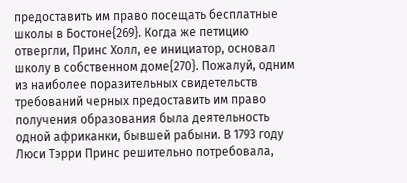предоставить им право посещать бесплатные школы в Бостоне{269}. Когда же петицию отвергли, Принс Холл, ее инициатор, основал школу в собственном доме{270}. Пожалуй, одним из наиболее поразительных свидетельств требований черных предоставить им право получения образования была деятельность одной африканки, бывшей рабыни. В 1793 году Люси Тэрри Принс решительно потребовала,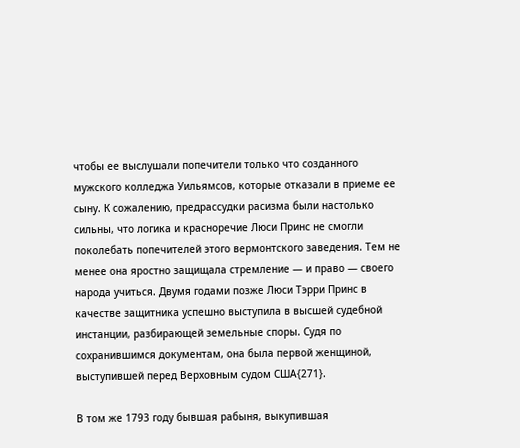чтобы ее выслушали попечители только что созданного мужского колледжа Уильямсов, которые отказали в приеме ее сыну. К сожалению, предрассудки расизма были настолько сильны, что логика и красноречие Люси Принс не смогли поколебать попечителей этого вермонтского заведения. Тем не менее она яростно защищала стремление — и право — своего народа учиться. Двумя годами позже Люси Тэрри Принс в качестве защитника успешно выступила в высшей судебной инстанции, разбирающей земельные споры. Судя по сохранившимся документам, она была первой женщиной, выступившей перед Верховным судом США{271}.

В том же 1793 году бывшая рабыня, выкупившая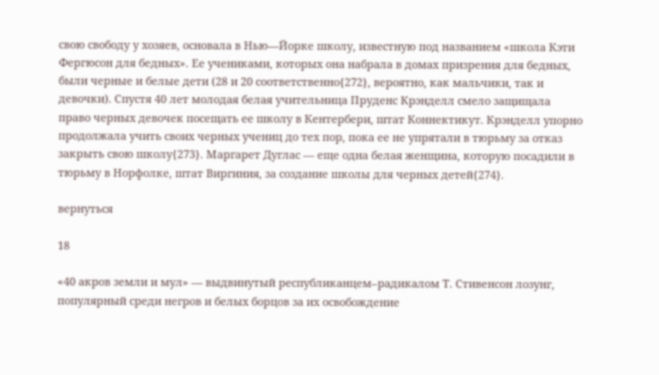свою свободу у хозяев, основала в Нью—Йорке школу, известную под названием «школа Кэти Фергюсон для бедных». Ее учениками, которых она набрала в домах призрения для бедных, были черные и белые дети (28 и 20 соответственно{272}, вероятно, как мальчики, так и девочки). Спустя 40 лет молодая белая учительница Пруденс Крэнделл смело защищала право черных девочек посещать ее школу в Кентербери, штат Коннектикут. Крэнделл упорно продолжала учить своих черных учениц до тех пор, пока ее не упрятали в тюрьму за отказ закрыть свою школу{273}. Маргарет Дуглас — еще одна белая женщина, которую посадили в тюрьму в Норфолке, штат Виргиния, за создание школы для черных детей{274}.

вернуться

18

«40 акров земли и мул» — выдвинутый республиканцем–радикалом Т. Стивенсон лозунг, популярный среди негров и белых борцов за их освобождение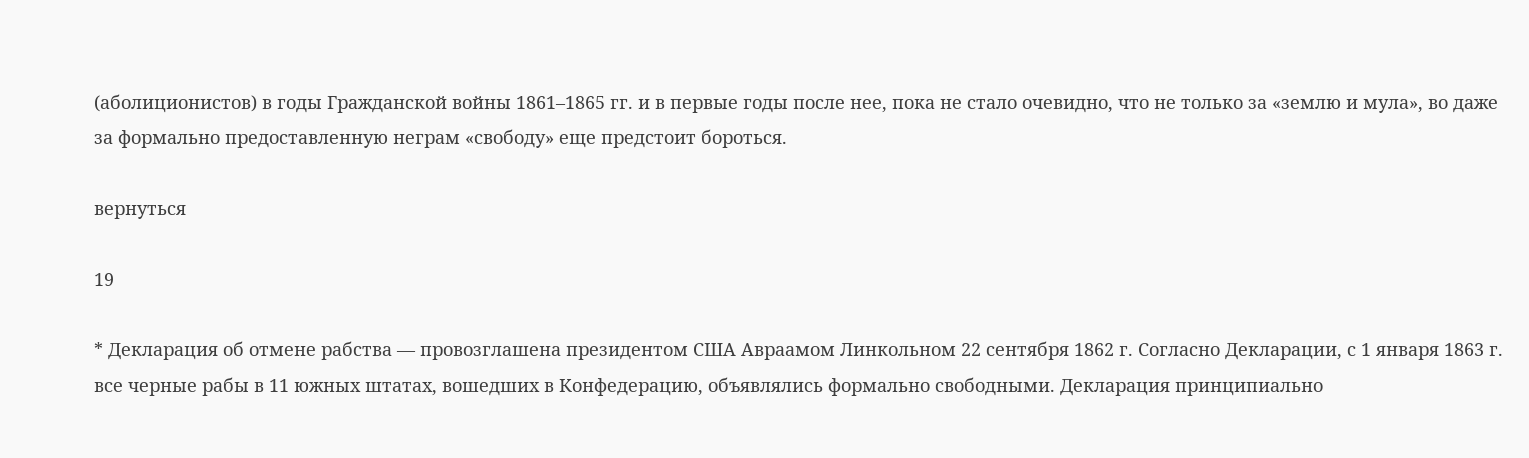(аболиционистов) в годы Гражданской войны 1861–1865 гг. и в первые годы после нее, пока не стало очевидно, что не только за «землю и мула», во даже за формально предоставленную неграм «свободу» еще предстоит бороться.

вернуться

19

* Декларация об отмене рабства — провозглашена президентом США Авраамом Линкольном 22 сентября 1862 г. Согласно Декларации, с 1 января 1863 г. все черные рабы в 11 южных штатах, вошедших в Конфедерацию, объявлялись формально свободными. Декларация принципиально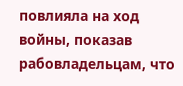повлияла на ход войны, показав рабовладельцам, что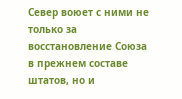Север воюет с ними не только за восстановление Союза в прежнем составе штатов, но и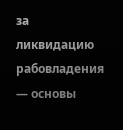за ликвидацию рабовладения — основы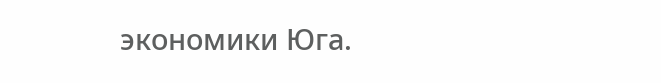экономики Юга.